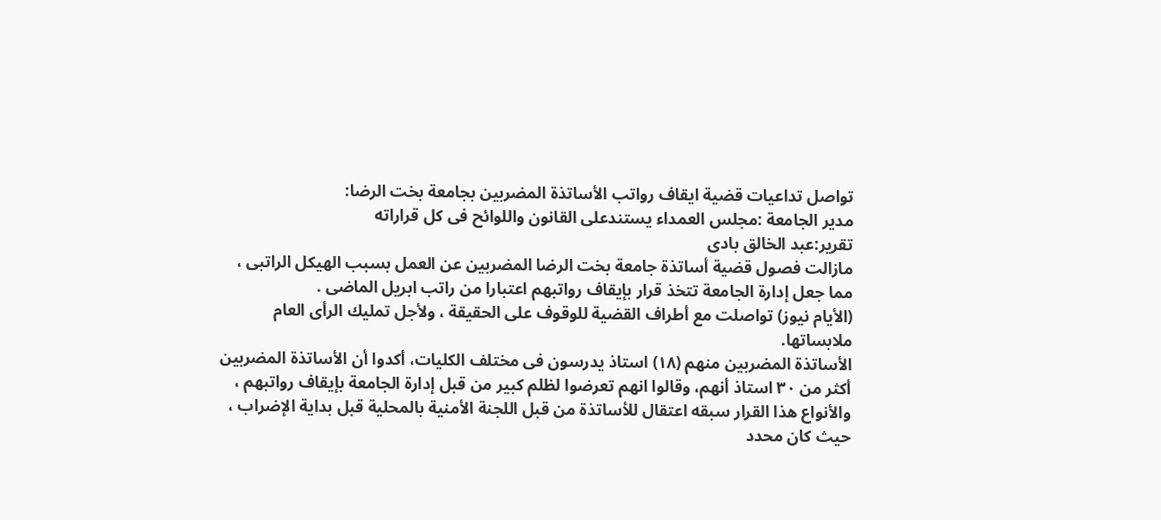تواصل تداعيات قضية ايقاف رواتب الأساتذة المضربين بجامعة بخت الرضا:
مدير الجامعة :مجلس العمداء يستندعلى القانون واللوائح فى كل قراراته
تقرير:عبد الخالق بادى
مازالت فصول قضية أساتذة جامعة بخت الرضا المضربين عن العمل بسبب الهيكل الراتبى ، مما جعل إدارة الجامعة تتخذ قرار بإيقاف رواتبهم اعتبارا من راتب ابريل الماضى .
(الأيام نيوز) تواصلت مع أطراف القضية للوقوف على الحقيقة ، ولأجل تمليك الرأى العام ملابساتها.
الأساتذة المضربين منهم (١٨) استاذ يدرسون فى مختلف الكليات، أكدوا أن الأساتذة المضربين أكثر من ٣٠ استاذ أنهم، وقالوا انهم تعرضوا لظلم كبير من قبل إدارة الجامعة بإيقاف رواتبهم ، والأنواع هذا القرار سبقه اعتقال للأساتذة من قبل اللجنة الأمنية بالمحلية قبل بداية الإضراب ، حيث كان محدد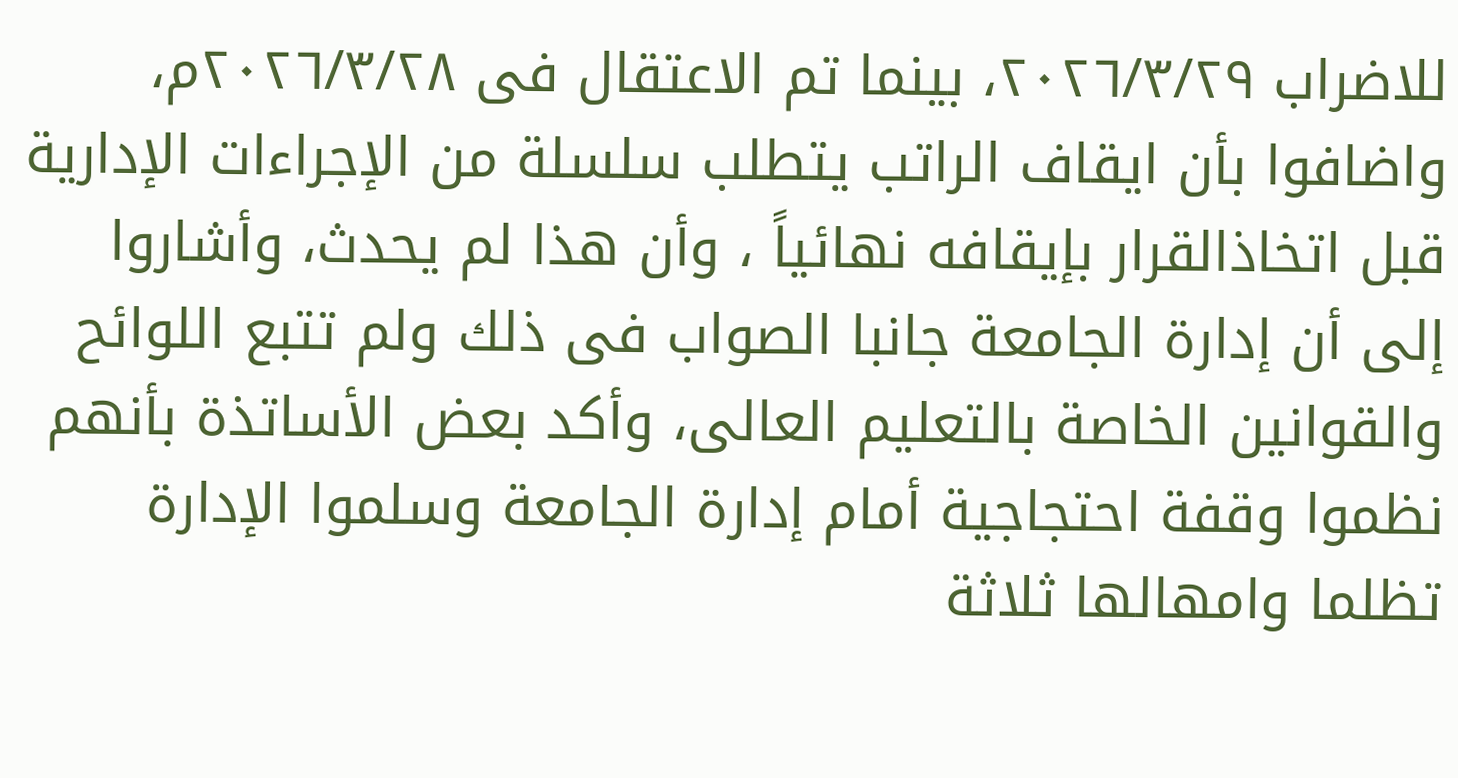للاضراب ٢٠٢٦/٣/٢٩، بينما تم الاعتقال فى ٢٠٢٦/٣/٢٨م، واضافوا بأن ايقاف الراتب يتطلب سلسلة من الإجراءات الإدارية قبل اتخاذالقرار بإيقافه نهائياً ، وأن هذا لم يحدث، وأشاروا إلى أن إدارة الجامعة جانبا الصواب فى ذلك ولم تتبع اللوائح والقوانين الخاصة بالتعليم العالى، وأكد بعض الأساتذة بأنهم نظموا وقفة احتجاجية أمام إدارة الجامعة وسلموا الإدارة تظلما وامهالها ثلاثة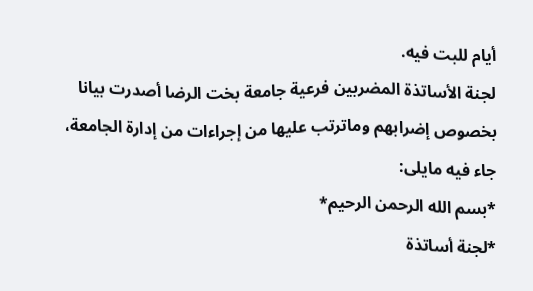أيام للبت فيه.
لجنة الأساتذة المضربين فرعية جامعة بخت الرضا أصدرت بيانا بخصوص إضرابهم وماترتب عليها من إجراءات من إدارة الجامعة، جاء فيه مايلى:
*بسم الله الرحمن الرحيم*
*لجنة أساتذة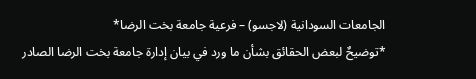الجامعات السودانية (لاجسو) – فرعية جامعة بخت الرضا*
*توضيحٌ لبعض الحقائق بشأن ما ورد في بيان إدارة جامعة بخت الرضا الصادر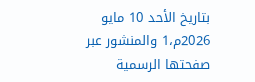بتاريخ الأحد 10 مايو 2026م،1 والمنشور عبر صفحتها الرسمية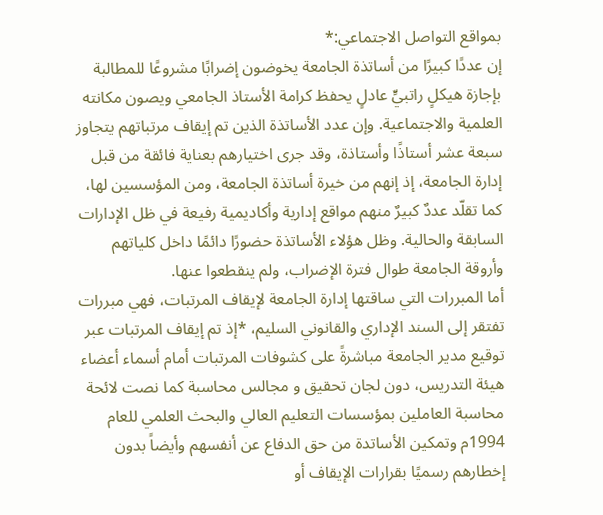بمواقع التواصل الاجتماعي:*
إن عددًا كبيرًا من أساتذة الجامعة يخوضون إضرابًا مشروعًا للمطالبة بإجازة هيكلٍ راتبيٍّ عادلٍ يحفظ كرامة الأستاذ الجامعي ويصون مكانته العلمية والاجتماعية. وإن عدد الأساتذة الذين تم إيقاف مرتباتهم يتجاوز سبعة عشر أستاذًا وأستاذة، وقد جرى اختيارهم بعناية فائقة من قبل إدارة الجامعة، إذ إنهم من خيرة أساتذة الجامعة، ومن المؤسسين لها، كما تقلّد عددٌ كبيرٌ منهم مواقع إدارية وأكاديمية رفيعة في ظل الإدارات السابقة والحالية. وظل هؤلاء الأساتذة حضورًا دائمًا داخل كلياتهم وأروقة الجامعة طوال فترة الإضراب، ولم ينقطعوا عنها.
أما المبررات التي ساقتها إدارة الجامعة لإيقاف المرتبات، فهي مبررات تفتقر إلى السند الإداري والقانوني السليم، *إذ تم إيقاف المرتبات عبر توقيع مدير الجامعة مباشرةً على كشوفات المرتبات أمام أسماء أعضاء هيئة التدريس، دون لجان تحقيق و مجالس محاسبة كما نصت لائحة محاسبة العاملين بمؤسسات التعليم العالي والبحث العلمي للعام 1994م وتمكين الأساتدة من حق الدفاع عن أنفسهم وأيضاً بدون إخطارهم رسميًا بقرارات الإيقاف أو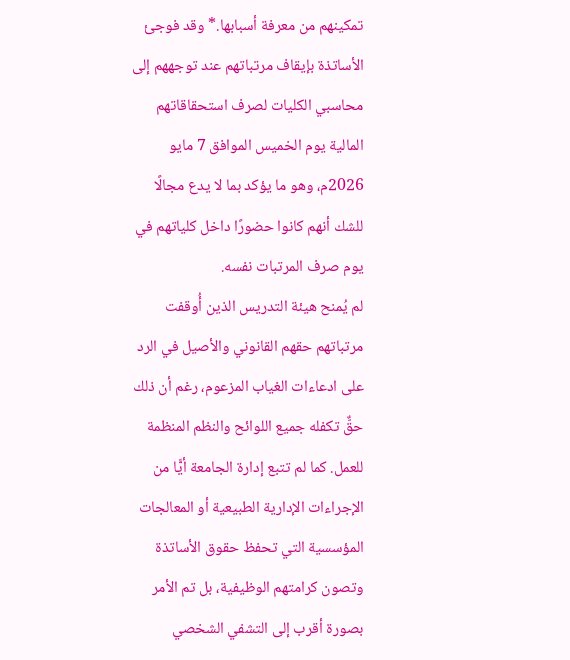تمكينهم من معرفة أسبابها.* وقد فوجئ الأساتذة بإيقاف مرتباتهم عند توجههم إلى محاسبي الكليات لصرف استحقاقاتهم المالية يوم الخميس الموافق 7 مايو 2026م، وهو ما يؤكد بما لا يدع مجالًا للشك أنهم كانوا حضورًا داخل كلياتهم في يوم صرف المرتبات نفسه.
لم يُمنح هيئة التدريس الذين أُوقفت مرتباتهم حقهم القانوني والأصيل في الرد على ادعاءات الغياب المزعوم، رغم أن ذلك حقٌّ تكفله جميع اللوائح والنظم المنظمة للعمل. كما لم تتبع إدارة الجامعة أيًّا من الإجراءات الإدارية الطبيعية أو المعالجات المؤسسية التي تحفظ حقوق الأساتذة وتصون كرامتهم الوظيفية، بل تم الأمر بصورة أقرب إلى التشفي الشخصي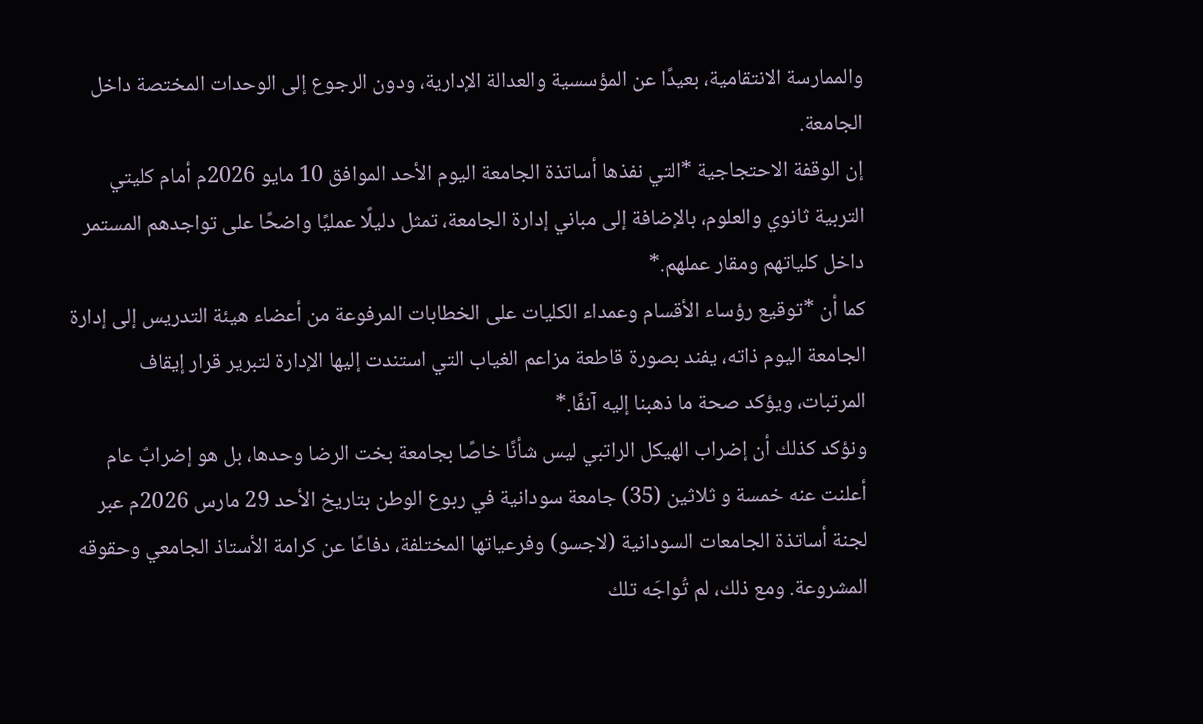والممارسة الانتقامية، بعيدًا عن المؤسسية والعدالة الإدارية، ودون الرجوع إلى الوحدات المختصة داخل الجامعة.
إن الوقفة الاحتجاجية *التي نفذها أساتذة الجامعة اليوم الأحد الموافق 10 مايو 2026م أمام كليتي التربية ثانوي والعلوم، بالإضافة إلى مباني إدارة الجامعة، تمثل دليلًا عمليًا واضحًا على تواجدهم المستمر داخل كلياتهم ومقار عملهم.*
كما أن *توقيع رؤساء الأقسام وعمداء الكليات على الخطابات المرفوعة من أعضاء هيئة التدريس إلى إدارة الجامعة اليوم ذاته، يفند بصورة قاطعة مزاعم الغياب التي استندت إليها الإدارة لتبرير قرار إيقاف المرتبات، ويؤكد صحة ما ذهبنا إليه آنفًا.*
ونؤكد كذلك أن إضراب الهيكل الراتبي ليس شأنًا خاصًا بجامعة بخت الرضا وحدها، بل هو إضرابٌ عام أعلنت عنه خمسة و ثلاثين (35) جامعة سودانية في ربوع الوطن بتاريخ الأحد 29 مارس 2026م عبر لجنة أساتذة الجامعات السودانية (لاجسو) وفرعياتها المختلفة، دفاعًا عن كرامة الأستاذ الجامعي وحقوقه المشروعة. ومع ذلك، لم تُواجَه تلك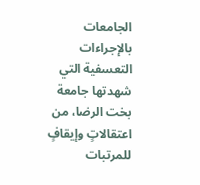الجامعات بالإجراءات التعسفية التي شهدتها جامعة بخت الرضا، من اعتقالاتٍ وإيقافٍ للمرتبات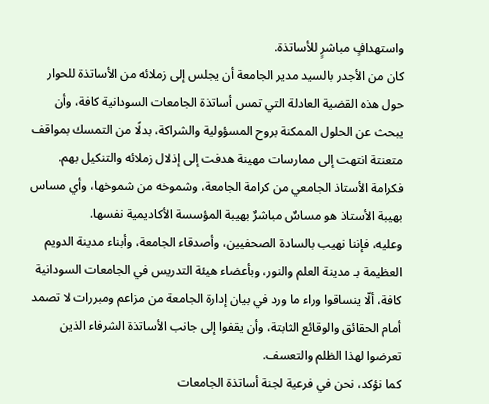واستهدافٍ مباشرٍ للأساتذة.
كان من الأجدر بالسيد مدير الجامعة أن يجلس إلى زملائه من الأساتذة للحوار حول هذه القضية العادلة التي تمس أساتذة الجامعات السودانية كافة، وأن يبحث عن الحلول الممكنة بروح المسؤولية والشراكة، بدلًا من التمسك بمواقف متعنتة انتهت إلى ممارسات مهينة هدفت إلى إذلال زملائه والتنكيل بهم. فكرامة الأستاذ الجامعي من كرامة الجامعة، وشموخه من شموخها، وأي مساس بهيبة الأستاذ هو مساسٌ مباشرٌ بهيبة المؤسسة الأكاديمية نفسها.
وعليه، فإننا نهيب بالسادة الصحفيين، وأصدقاء الجامعة، وأبناء مدينة الدويم العظيمة بـ مدينة العلم والنور، وبأعضاء هيئة التدريس في الجامعات السودانية كافة، ألّا ينساقوا وراء ما ورد في بيان إدارة الجامعة من مزاعم ومبررات لا تصمد أمام الحقائق والوقائع الثابتة، وأن يقفوا إلى جانب الأساتذة الشرفاء الذين تعرضوا لهذا الظلم والتعسف.
كما نؤكد، نحن في فرعية لجنة أساتذة الجامعات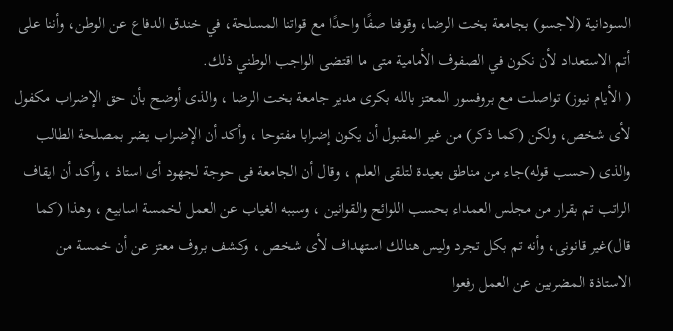السودانية (لاجسو) بجامعة بخت الرضا، وقوفنا صفًا واحدًا مع قواتنا المسلحة، في خندق الدفاع عن الوطن، وأننا على أتم الاستعداد لأن نكون في الصفوف الأمامية متى ما اقتضى الواجب الوطني ذلك.
( الأيام نيوز) تواصلت مع بروفسور المعتز بالله بكرى مدير جامعة بخت الرضا ، والذى أوضح بأن حق الإضراب مكفول لأى شخص، ولكن (كما ذكر) من غير المقبول أن يكون إضرابا مفتوحا ، وأكد أن الإضراب يضر بمصلحة الطالب والذى (حسب قوله)جاء من مناطق بعيدة لتلقى العلم ، وقال أن الجامعة فى حوجة لجهود أى استاذ ، وأكد أن ايقاف الراتب تم بقرار من مجلس العمداء بحسب اللوائح والقوانين ، وسببه الغياب عن العمل لخمسة اسابيع ، وهذا (كما قال)غير قانونى، وأنه تم بكل تجرد وليس هنالك استهداف لأى شخص ، وكشف بروف معتز عن أن خمسة من الاستاذة المضربين عن العمل رفعوا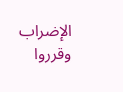الإضراب وقرروا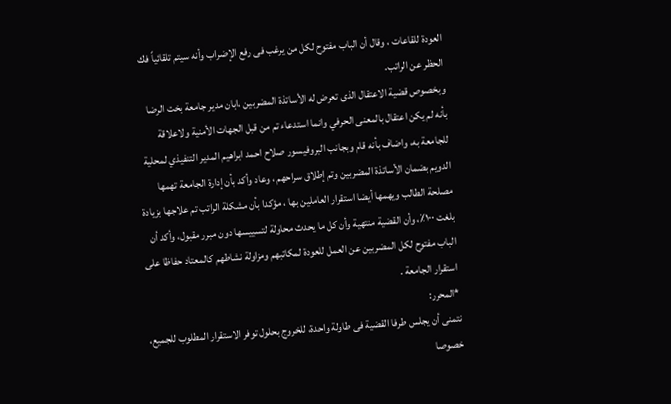العودة للقاعات ، وقال أن الباب مفتوح لكل من يرغب فى رفع الإضراب وأنه سيتم تلقائياً فك الحظر عن الراتب.
وبخصوص قضية الاعتقال الذى تعرض له الأساتذة المضربين ،ابان مدير جامعة بخت الرضا بأنه لم يكن اعتقال بالمعنى الحرفي وانما استدعاء تم من قبل الجهات الأمنية ولاعلاقة للجامعة به، واضاف بأنه قام وبجانب البروفيسور صلاح احمد ابراهيم المدير التنفيذي لمحلية الدويم بضمان الأساتذة المضربين وتم إطلاق سراحهم ، وعاد وأكد بأن إدارة الجامعة تهمها مصلحة الطالب ويهمها أيضا استقرار العاملين بها ، مؤكدا بأن مشكلة الراتب تم علاجها بزيادة بلغت ١٠٠٪، وأن القضية منتهية وأن كل ما يحدث محاولة لتسييسها دون مبرر مقبول، وأكد أن الباب مفتوح لكل المضربين عن العمل للعودة لمكاتبهم ومزاولة نشاطهم كالمعتاد حفاظا على استقرار الجامعة .
*المحرر:
نتمنى أن يجلس طرفا القضية فى طاولة واحدة، للخروج بحلول توفر الاستقرار المطلوب للجميع، خصوصا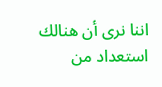اننا نرى أن هنالك استعداد من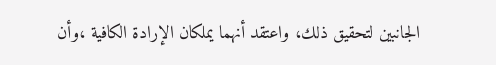الجانبين لتحقيق ذلك، واعتقد أنهما يملكان الإرادة الكافية ،وأن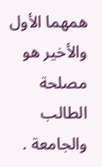همهما الأول والأخير هو مصلحة الطالب والجامعة .